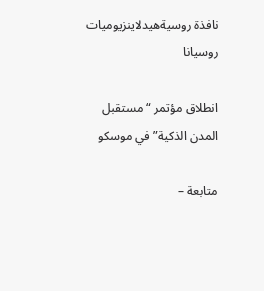نافذة روسيةهيدلاينزيوميات روسيانا

انطلاق مؤتمر “مستقبل المدن الذكية” في موسكو

متابعة –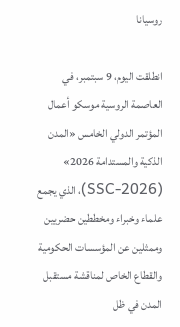روسيانا

انطلقت اليوم، 9 سبتمبر، في العاصمة الروسية موسكو أعمال المؤتمر الدولي الخامس «المدن الذكية والمستدامة 2026» (SSC-2026)، الذي يجمع علماء وخبراء ومخططين حضريين وممثلين عن المؤسسات الحكومية والقطاع الخاص لمناقشة مستقبل المدن في ظل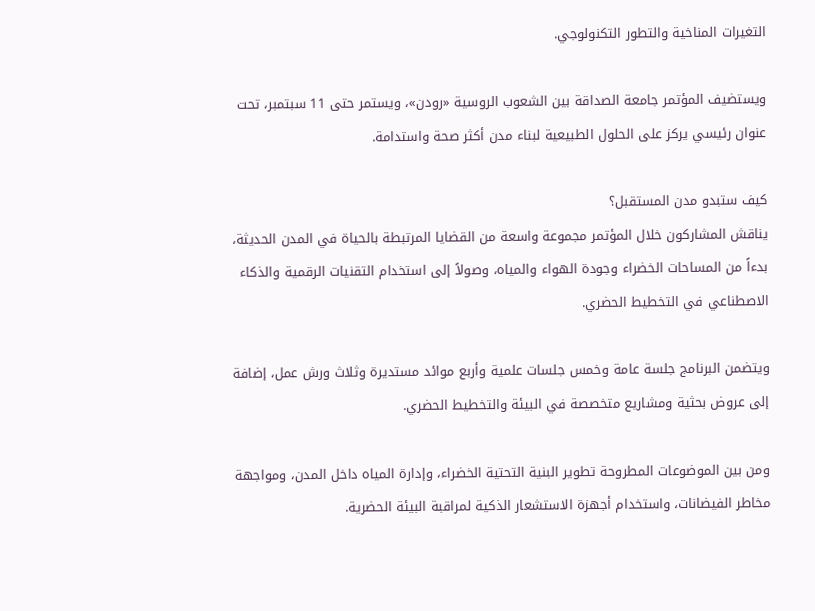التغيرات المناخية والتطور التكنولوجي.

ويستضيف المؤتمر جامعة الصداقة بين الشعوب الروسية «رودن»، ويستمر حتى 11 سبتمبر، تحت عنوان رئيسي يركز على الحلول الطبيعية لبناء مدن أكثر صحة واستدامة.

كيف ستبدو مدن المستقبل؟
يناقش المشاركون خلال المؤتمر مجموعة واسعة من القضايا المرتبطة بالحياة في المدن الحديثة، بدءاً من المساحات الخضراء وجودة الهواء والمياه، وصولاً إلى استخدام التقنيات الرقمية والذكاء الاصطناعي في التخطيط الحضري.

ويتضمن البرنامج جلسة عامة وخمس جلسات علمية وأربع موائد مستديرة وثلاث ورش عمل، إضافة إلى عروض بحثية ومشاريع متخصصة في البيئة والتخطيط الحضري.

ومن بين الموضوعات المطروحة تطوير البنية التحتية الخضراء، وإدارة المياه داخل المدن، ومواجهة مخاطر الفيضانات، واستخدام أجهزة الاستشعار الذكية لمراقبة البيئة الحضرية.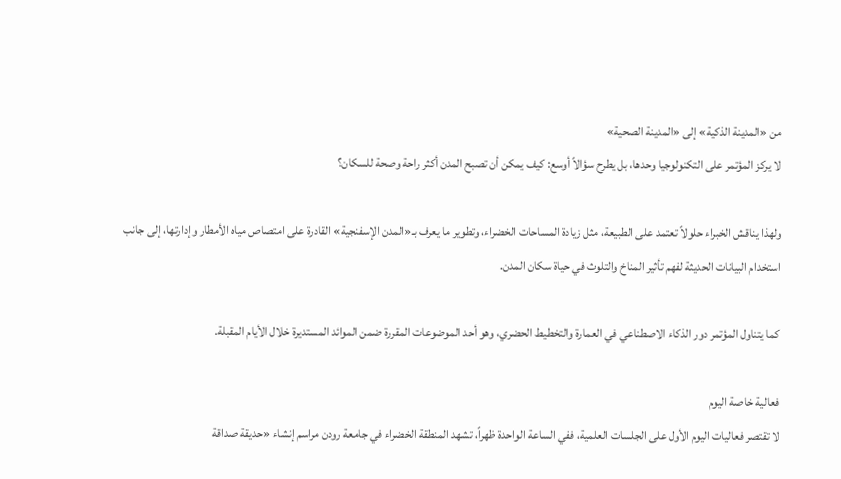من «المدينة الذكية» إلى «المدينة الصحية»
لا يركز المؤتمر على التكنولوجيا وحدها، بل يطرح سؤالاً أوسع: كيف يمكن أن تصبح المدن أكثر راحة وصحة للسكان؟

ولهذا يناقش الخبراء حلولاً تعتمد على الطبيعة، مثل زيادة المساحات الخضراء، وتطوير ما يعرف بـ«المدن الإسفنجية» القادرة على امتصاص مياه الأمطار وإدارتها، إلى جانب استخدام البيانات الحديثة لفهم تأثير المناخ والتلوث في حياة سكان المدن.

كما يتناول المؤتمر دور الذكاء الاصطناعي في العمارة والتخطيط الحضري، وهو أحد الموضوعات المقررة ضمن الموائد المستديرة خلال الأيام المقبلة.

فعالية خاصة اليوم
لا تقتصر فعاليات اليوم الأول على الجلسات العلمية، ففي الساعة الواحدة ظهراً، تشهد المنطقة الخضراء في جامعة رودن مراسم إنشاء «حديقة صداقة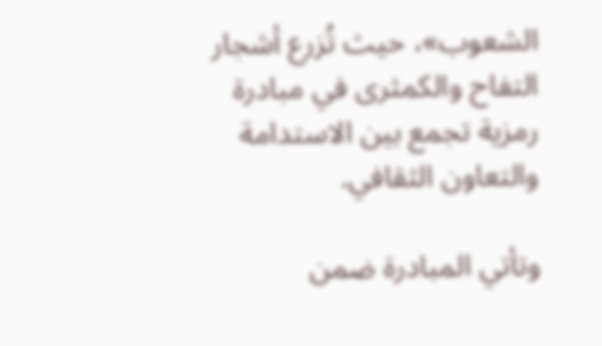الشعوب»، حيث تُزرع أشجار التفاح والكمثرى في مبادرة رمزية تجمع بين الاستدامة والتعاون الثقافي.

وتأتي المبادرة ضمن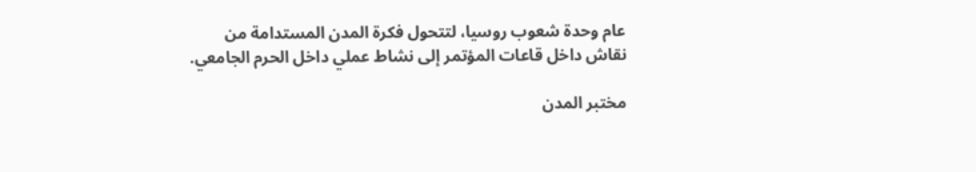عام وحدة شعوب روسيا، لتتحول فكرة المدن المستدامة من نقاش داخل قاعات المؤتمر إلى نشاط عملي داخل الحرم الجامعي.

مختبر المدن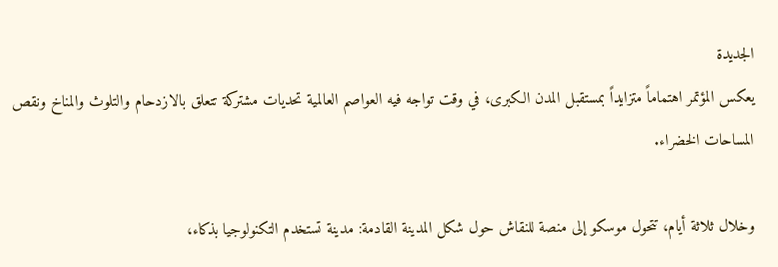الجديدة
يعكس المؤتمر اهتماماً متزايداً بمستقبل المدن الكبرى، في وقت تواجه فيه العواصم العالمية تحديات مشتركة تتعلق بالازدحام والتلوث والمناخ ونقص المساحات الخضراء.

وخلال ثلاثة أيام، تتحول موسكو إلى منصة للنقاش حول شكل المدينة القادمة: مدينة تستخدم التكنولوجيا بذكاء،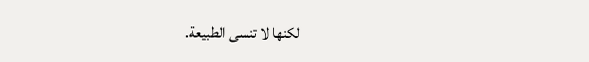لكنها لا تنسى الطبيعة.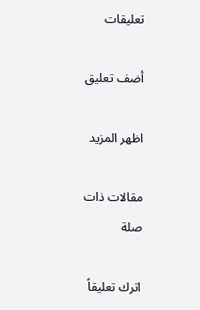تعليقات

أضف تعليق

اظهر المزيد

مقالات ذات صلة

اترك تعليقاً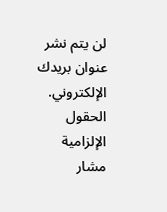لن يتم نشر عنوان بريدك الإلكتروني. الحقول الإلزامية مشار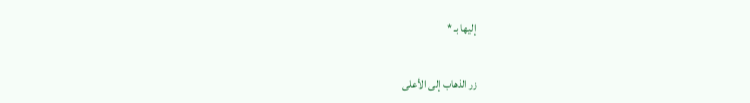إليها بـ *

زر الذهاب إلى الأعلى